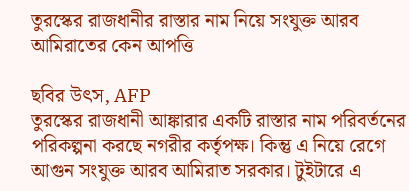তুরস্কের রাজধানীর রাস্তার নাম নিয়ে সংযুক্ত আরব আমিরাতের কেন আপত্তি

ছবির উৎস, AFP
তুরস্কের রাজধানী আঙ্কারার একটি রাস্তার নাম পরিবর্তনের পরিকল্পনা করছে নগরীর কর্তৃপক্ষ। কিন্তু এ নিয়ে রেগে আগুন সংযুক্ত আরব আমিরাত সরকার। টুইটারে এ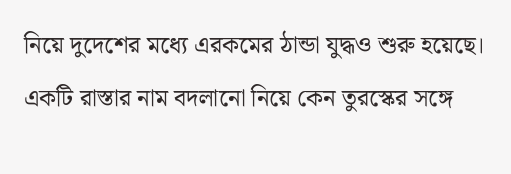নিয়ে দুদেশের মধ্যে এরকমের ঠান্ডা যুদ্ধও শুরু হয়েছে।
একটি রাস্তার নাম বদলানো নিয়ে কেন তুরস্কের সঙ্গে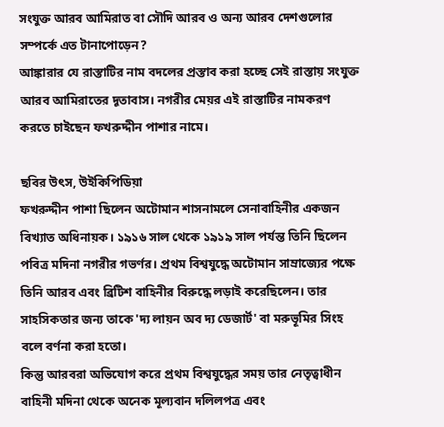সংযুক্ত আরব আমিরাত বা সৌদি আরব ও অন্য আরব দেশগুলোর সম্পর্কে এত টানাপোড়েন?
আঙ্কারার যে রাস্তাটির নাম বদলের প্রস্তাব করা হচ্ছে সেই রাস্তায় সংযুক্ত আরব আমিরাতের দূতাবাস। নগরীর মেয়র এই রাস্তাটির নামকরণ করতে চাইছেন ফখরুদ্দীন পাশার নামে।

ছবির উৎস, উইকিপিডিয়া
ফখরুদ্দীন পাশা ছিলেন অটোমান শাসনামলে সেনাবাহিনীর একজন বিখ্যাত অধিনায়ক। ১৯১৬ সাল থেকে ১৯১৯ সাল পর্যন্ত তিনি ছিলেন পবিত্র মদিনা নগরীর গভর্ণর। প্রথম বিশ্বযুদ্ধে অটোমান সাম্রাজ্যের পক্ষে তিনি আরব এবং ব্রিটিশ বাহিনীর বিরুদ্ধে লড়াই করেছিলেন। তার সাহসিকতার জন্য তাকে 'দ্য লায়ন অব দ্য ডেজার্ট' বা মরুভূমির সিংহ বলে বর্ণনা করা হতো।
কিন্তু আরবরা অভিযোগ করে প্রথম বিশ্বযুদ্ধের সময় তার নেতৃত্বাধীন বাহিনী মদিনা থেকে অনেক মূল্যবান দলিলপত্র এবং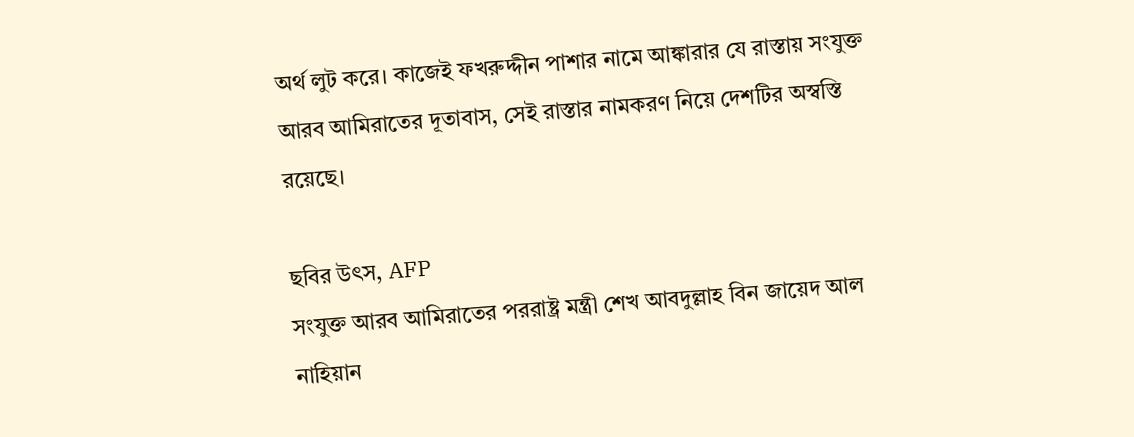অর্থ লুট করে। কাজেই ফখরুদ্দীন পাশার নামে আঙ্কারার যে রাস্তায় সংযুক্ত আরব আমিরাতের দূতাবাস, সেই রাস্তার নামকরণ নিয়ে দেশটির অস্বস্তি রয়েছে।

ছবির উৎস, AFP
সংযুক্ত আরব আমিরাতের পররাষ্ট্র মন্ত্রী শেখ আবদুল্লাহ বিন জায়েদ আল নাহিয়ান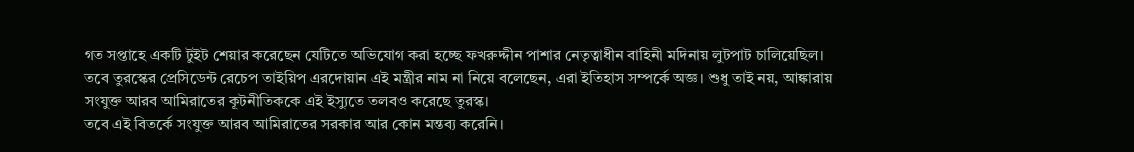গত সপ্তাহে একটি টুইট শেয়ার করেছেন যেটিতে অভিযোগ করা হচ্ছে ফখরুদ্দীন পাশার নেতৃত্বাধীন বাহিনী মদিনায় লুটপাট চালিয়েছিল।
তবে তুরস্কের প্রেসিডেন্ট রেচেপ তাইয়িপ এরদোয়ান এই মন্ত্রীর নাম না নিয়ে বলেছেন, এরা ইতিহাস সম্পর্কে অজ্ঞ। শুধু তাই নয়, আঙ্কারায় সংযুক্ত আরব আমিরাতের কূটনীতিককে এই ইস্যুতে তলবও করেছে তুরস্ক।
তবে এই বিতর্কে সংযুক্ত আরব আমিরাতের সরকার আর কোন মন্তব্য করেনি।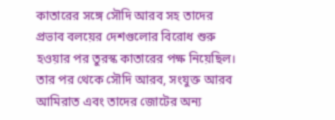কাতারের সঙ্গে সৌদি আরব সহ তাদের প্রভাব বলয়ের দেশগুলোর বিরোধ শুরু হওয়ার পর তুরস্ক কাতারের পক্ষ নিয়েছিল। তার পর থেকে সৌদি আরব, সংযুক্ত আরব আমিরাত এবং তাদের জোটের অন্য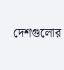দেশগুলোর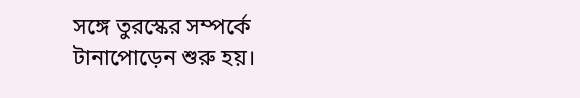সঙ্গে তুরস্কের সম্পর্কে টানাপোড়েন শুরু হয়।